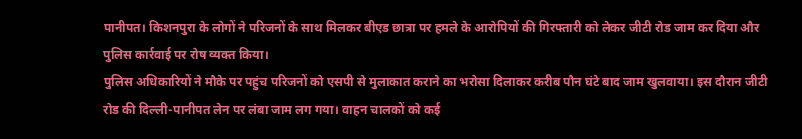पानीपत। किशनपुरा के लोगों ने परिजनों के साथ मिलकर बीएड छात्रा पर हमले के आरोपियों की गिरफ्तारी को लेकर जीटी रोड जाम कर दिया और पुलिस कार्रवाई पर रोष व्यक्त किया।
पुलिस अधिकारियों ने मौके पर पहुंच परिजनों को एसपी से मुलाकात कराने का भरोसा दिलाकर करीब पौन घंटे बाद जाम खुलवाया। इस दौरान जीटी रोड की दिल्ली-पानीपत लेन पर लंबा जाम लग गया। वाहन चालकों को कई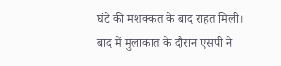घंटे की मशक्कत के बाद राहत मिली। बाद में मुलाकात के दौरान एसपी ने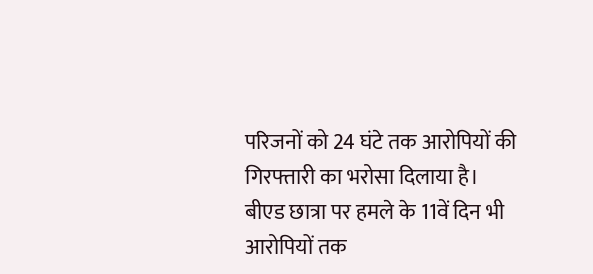परिजनों को 24 घंटे तक आरोपियों की गिरफ्तारी का भरोसा दिलाया है।
बीएड छात्रा पर हमले के 11वें दिन भी आरोपियों तक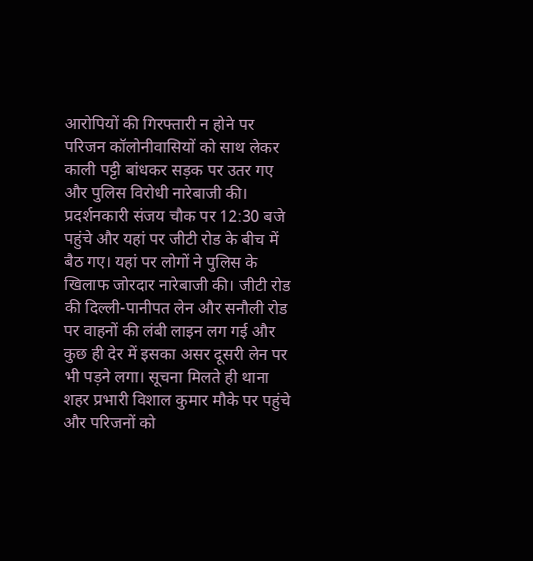आरोपियों की गिरफ्तारी न होने पर परिजन कॉलोनीवासियों को साथ लेकर काली पट्टी बांधकर सड़क पर उतर गए और पुलिस विरोधी नारेबाजी की।
प्रदर्शनकारी संजय चौक पर 12:30 बजे पहुंचे और यहां पर जीटी रोड के बीच में बैठ गए। यहां पर लोगों ने पुलिस के खिलाफ जोरदार नारेबाजी की। जीटी रोड की दिल्ली-पानीपत लेन और सनौली रोड पर वाहनों की लंबी लाइन लग गई और कुछ ही देर में इसका असर दूसरी लेन पर भी पड़ने लगा। सूचना मिलते ही थाना शहर प्रभारी विशाल कुमार मौके पर पहुंचे और परिजनों को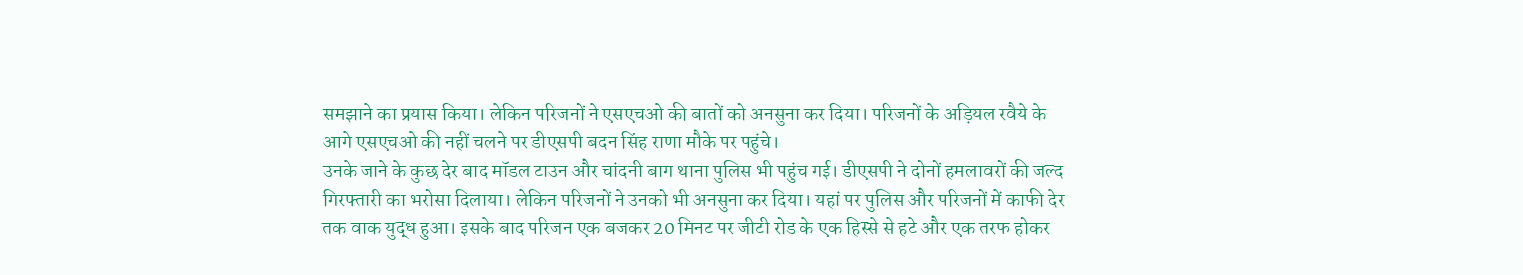समझाने का प्रयास किया। लेकिन परिजनों ने एसएचओ की बातों को अनसुना कर दिया। परिजनों के अड़ियल रवैये के आगे एसएचओ की नहीं चलने पर डीएसपी बदन सिंह राणा मौके पर पहुंचे।
उनके जाने के कुछ देर बाद मॉडल टाउन और चांदनी बाग थाना पुलिस भी पहुंच गई। डीएसपी ने दोनों हमलावरों की जल्द गिरफ्तारी का भरोसा दिलाया। लेकिन परिजनों ने उनको भी अनसुना कर दिया। यहां पर पुलिस और परिजनों में काफी देर तक वाक युद्ध हुआ। इसके बाद परिजन एक बजकर 20 मिनट पर जीटी रोड के एक हिस्से से हटे और एक तरफ होकर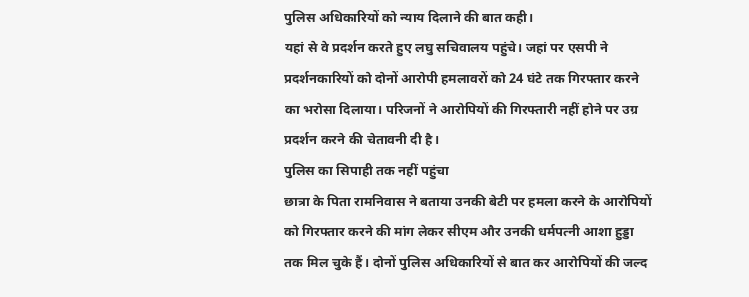पुलिस अधिकारियों को न्याय दिलाने की बात कही।
यहां से वे प्रदर्शन करते हुए लघु सचिवालय पहुंचे। जहां पर एसपी ने प्रदर्शनकारियों को दोनों आरोपी हमलावरों को 24 घंटे तक गिरफ्तार करने का भरोसा दिलाया। परिजनों ने आरोपियों की गिरफ्तारी नहीं होने पर उग्र प्रदर्शन करने की चेतावनी दी है।
पुलिस का सिपाही तक नहीं पहुंचा
छात्रा के पिता रामनिवास ने बताया उनकी बेटी पर हमला करने के आरोपियों को गिरफ्तार करने की मांग लेकर सीएम और उनकी धर्मपत्नी आशा हुड्डा तक मिल चुके हैं। दोनों पुलिस अधिकारियों से बात कर आरोपियों की जल्द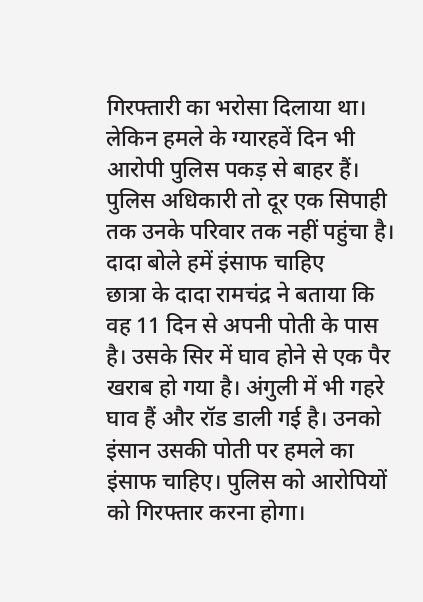गिरफ्तारी का भरोसा दिलाया था। लेकिन हमले के ग्यारहवें दिन भी आरोपी पुलिस पकड़ से बाहर हैं। पुलिस अधिकारी तो दूर एक सिपाही तक उनके परिवार तक नहीं पहुंचा है।
दादा बोले हमें इंसाफ चाहिए
छात्रा के दादा रामचंद्र ने बताया कि वह 11 दिन से अपनी पोती के पास है। उसके सिर में घाव होने से एक पैर खराब हो गया है। अंगुली में भी गहरे घाव हैं और रॉड डाली गई है। उनको इंसान उसकी पोती पर हमले का इंसाफ चाहिए। पुलिस को आरोपियों को गिरफ्तार करना होगा।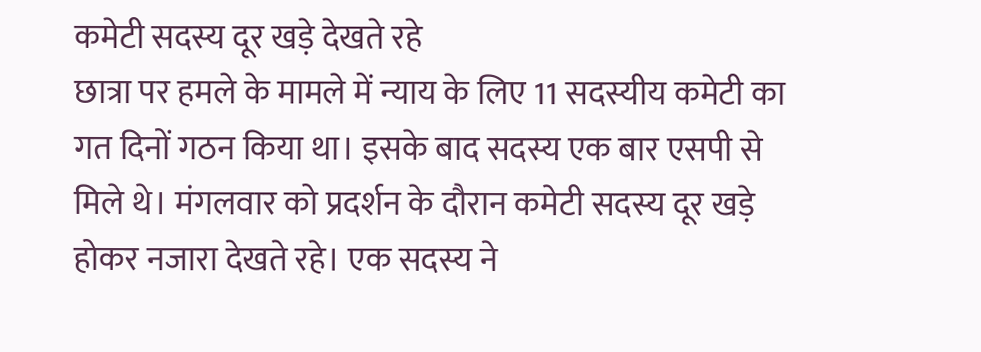कमेटी सदस्य दूर खड़े देखते रहे
छात्रा पर हमले के मामले में न्याय के लिए 11 सदस्यीय कमेटी का गत दिनों गठन किया था। इसके बाद सदस्य एक बार एसपी से मिले थे। मंगलवार को प्रदर्शन के दौरान कमेटी सदस्य दूर खड़े होकर नजारा देखते रहे। एक सदस्य ने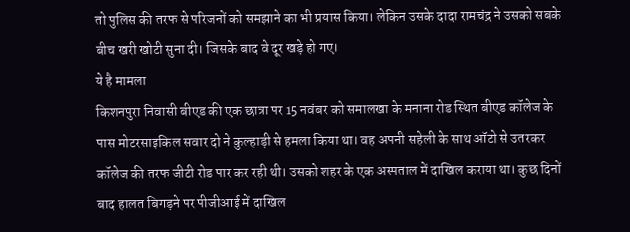तो पुलिस की तरफ से परिजनों को समझाने का भी प्रयास किया। लेकिन उसके दादा रामचंद्र ने उसको सबके बीच खरी खोटी सुना दी। जिसके बाद वे दूर खड़े हो गए।
ये है मामला
किशनपुरा निवासी बीएड की एक छात्रा पर 15 नवंबर को समालखा के मनाना रोड स्थित बीएड कॉलेज के पास मोटरसाइकिल सवार दो ने कुल्हाड़ी से हमला किया था। वह अपनी सहेली के साथ ऑटो से उतरकर कॉलेज की तरफ जीटी रोड पार कर रही थी। उसको शहर के एक अस्पताल में दाखिल कराया था। कुछ दिनों बाद हालत बिगड़ने पर पीजीआई में दाखिल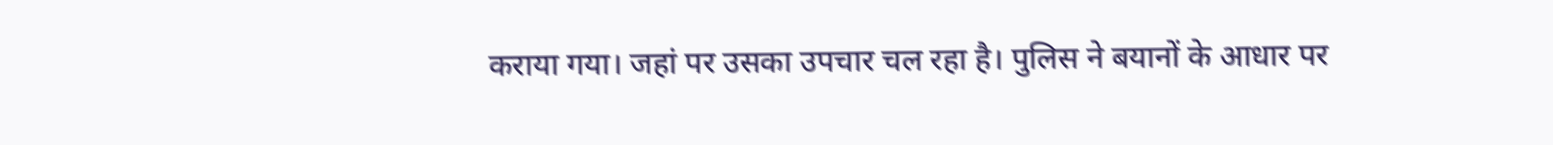कराया गया। जहां पर उसका उपचार चल रहा है। पुलिस ने बयानों के आधार पर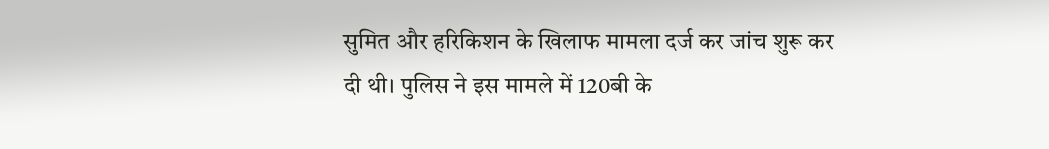सुमित और हरिकिशन के खिलाफ मामला दर्ज कर जांच शुरू कर दी थी। पुलिस ने इस मामले में 120बी के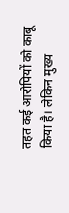तहत कई आरोपियों को काबू किया है। लेकिन मुख्य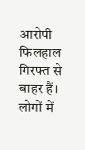आरोपी फिलहाल गिरफ्त से बाहर हैं। लोगों में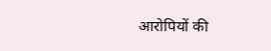आरोपियों की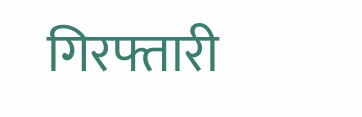गिरफ्तारी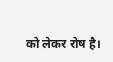को लेकर रोष है।